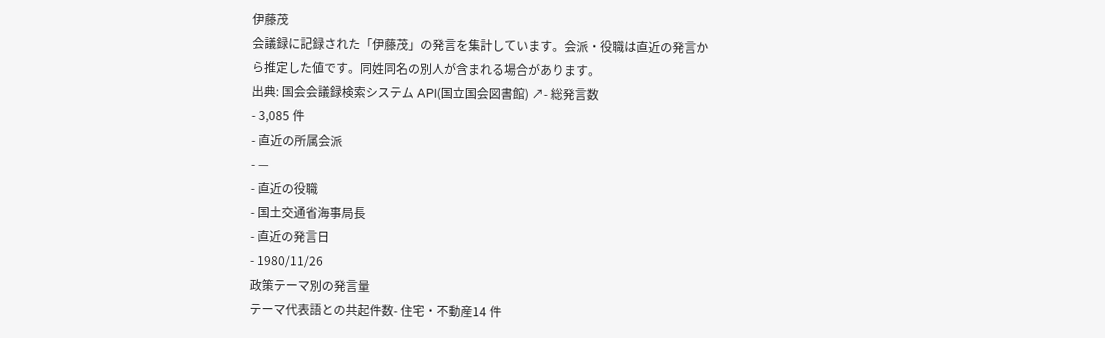伊藤茂
会議録に記録された「伊藤茂」の発言を集計しています。会派・役職は直近の発言から推定した値です。同姓同名の別人が含まれる場合があります。
出典: 国会会議録検索システム API(国立国会図書館) ↗- 総発言数
- 3,085 件
- 直近の所属会派
- —
- 直近の役職
- 国土交通省海事局長
- 直近の発言日
- 1980/11/26
政策テーマ別の発言量
テーマ代表語との共起件数- 住宅・不動産14 件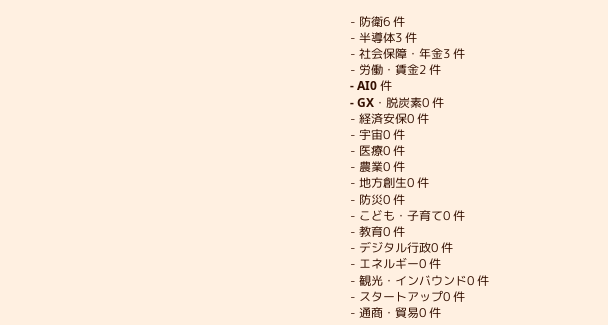- 防衛6 件
- 半導体3 件
- 社会保障・年金3 件
- 労働・賃金2 件
- AI0 件
- GX・脱炭素0 件
- 経済安保0 件
- 宇宙0 件
- 医療0 件
- 農業0 件
- 地方創生0 件
- 防災0 件
- こども・子育て0 件
- 教育0 件
- デジタル行政0 件
- エネルギー0 件
- 観光・インバウンド0 件
- スタートアップ0 件
- 通商・貿易0 件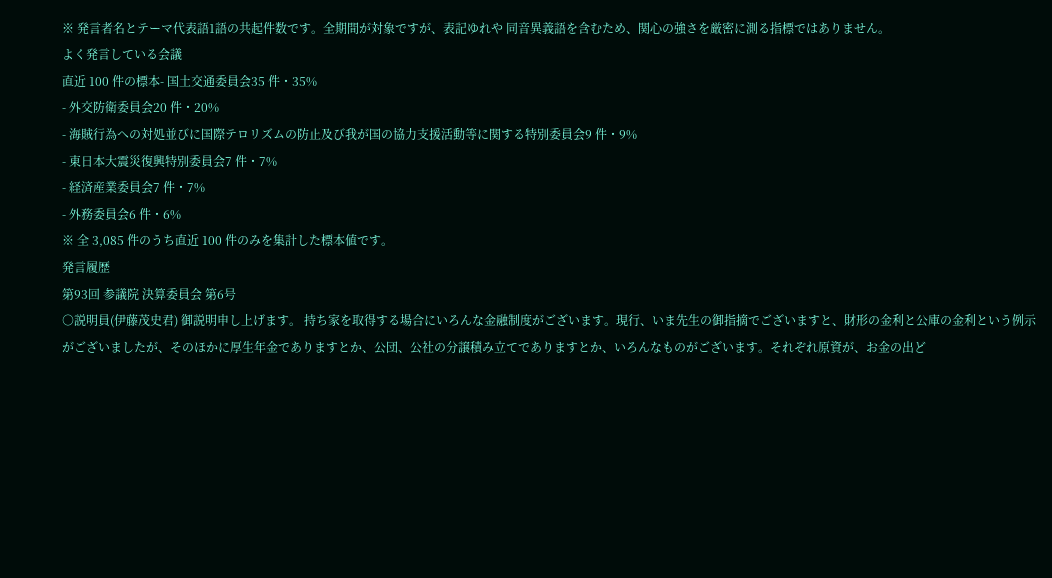※ 発言者名とテーマ代表語1語の共起件数です。全期間が対象ですが、表記ゆれや 同音異義語を含むため、関心の強さを厳密に測る指標ではありません。
よく発言している会議
直近 100 件の標本- 国土交通委員会35 件・35%
- 外交防衛委員会20 件・20%
- 海賊行為への対処並びに国際テロリズムの防止及び我が国の協力支援活動等に関する特別委員会9 件・9%
- 東日本大震災復興特別委員会7 件・7%
- 経済産業委員会7 件・7%
- 外務委員会6 件・6%
※ 全 3,085 件のうち直近 100 件のみを集計した標本値です。
発言履歴
第93回 参議院 決算委員会 第6号
○説明員(伊藤茂史君) 御説明申し上げます。 持ち家を取得する場合にいろんな金融制度がございます。現行、いま先生の御指摘でございますと、財形の金利と公庫の金利という例示がございましたが、そのほかに厚生年金でありますとか、公団、公社の分譲積み立てでありますとか、いろんなものがございます。それぞれ原資が、お金の出ど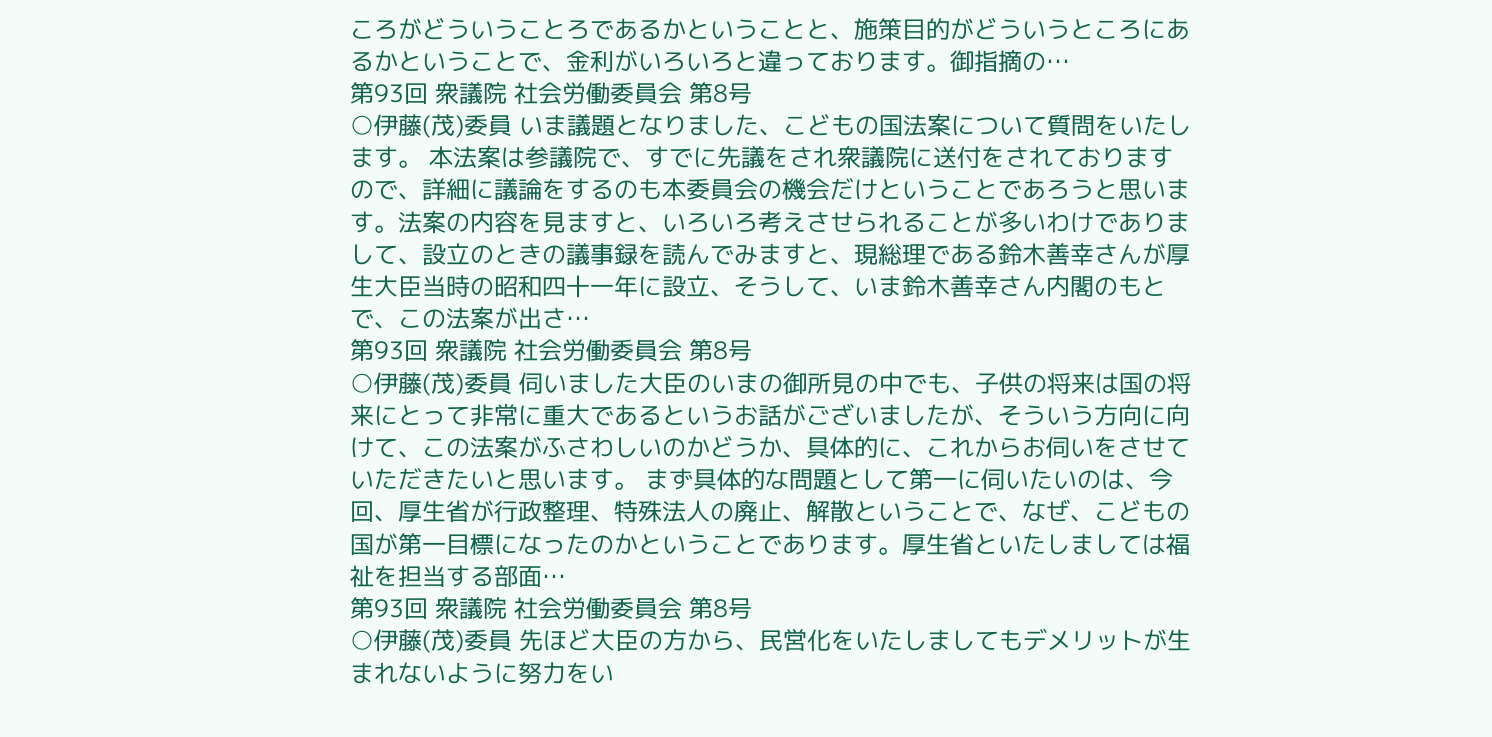ころがどういうことろであるかということと、施策目的がどういうところにあるかということで、金利がいろいろと違っております。御指摘の…
第93回 衆議院 社会労働委員会 第8号
○伊藤(茂)委員 いま議題となりました、こどもの国法案について質問をいたします。 本法案は参議院で、すでに先議をされ衆議院に送付をされておりますので、詳細に議論をするのも本委員会の機会だけということであろうと思います。法案の内容を見ますと、いろいろ考えさせられることが多いわけでありまして、設立のときの議事録を読んでみますと、現総理である鈴木善幸さんが厚生大臣当時の昭和四十一年に設立、そうして、いま鈴木善幸さん内閣のもとで、この法案が出さ…
第93回 衆議院 社会労働委員会 第8号
○伊藤(茂)委員 伺いました大臣のいまの御所見の中でも、子供の将来は国の将来にとって非常に重大であるというお話がございましたが、そういう方向に向けて、この法案がふさわしいのかどうか、具体的に、これからお伺いをさせていただきたいと思います。 まず具体的な問題として第一に伺いたいのは、今回、厚生省が行政整理、特殊法人の廃止、解散ということで、なぜ、こどもの国が第一目標になったのかということであります。厚生省といたしましては福祉を担当する部面…
第93回 衆議院 社会労働委員会 第8号
○伊藤(茂)委員 先ほど大臣の方から、民営化をいたしましてもデメリットが生まれないように努力をい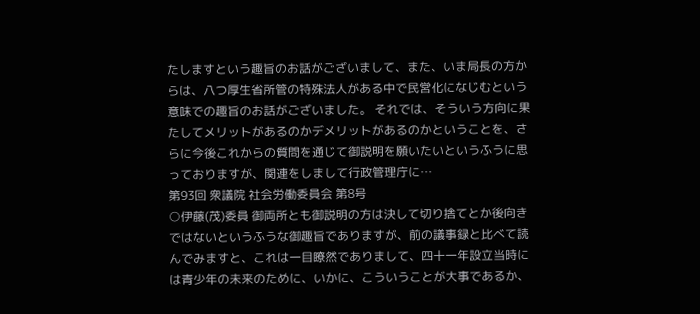たしますという趣旨のお話がございまして、また、いま局長の方からは、八つ厚生省所管の特殊法人がある中で民営化になじむという意味での趣旨のお話がございました。 それでは、そういう方向に果たしてメリットがあるのかデメリットがあるのかということを、さらに今後これからの質問を通じて御説明を願いたいというふうに思っておりますが、関連をしまして行政管理庁に…
第93回 衆議院 社会労働委員会 第8号
○伊藤(茂)委員 御両所とも御説明の方は決して切り捨てとか後向きではないというふうな御趣旨でありますが、前の議事録と比べて読んでみますと、これは一目瞭然でありまして、四十一年設立当時には青少年の未来のために、いかに、こういうことが大事であるか、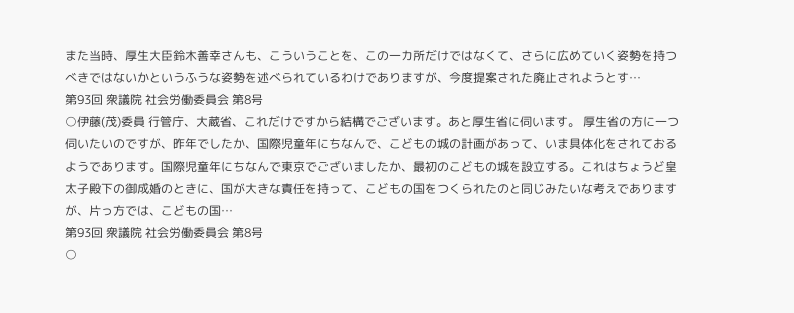また当時、厚生大臣鈴木善幸さんも、こういうことを、この一カ所だけではなくて、さらに広めていく姿勢を持つべきではないかというふうな姿勢を述べられているわけでありますが、今度提案された廃止されようとす…
第93回 衆議院 社会労働委員会 第8号
○伊藤(茂)委員 行管庁、大蔵省、これだけですから結構でございます。あと厚生省に伺います。 厚生省の方に一つ伺いたいのですが、昨年でしたか、国際児童年にちなんで、こどもの城の計画があって、いま具体化をされておるようであります。国際児童年にちなんで東京でございましたか、最初のこどもの城を設立する。これはちょうど皇太子殿下の御成婚のときに、国が大きな責任を持って、こどもの国をつくられたのと同じみたいな考えでありますが、片っ方では、こどもの国…
第93回 衆議院 社会労働委員会 第8号
○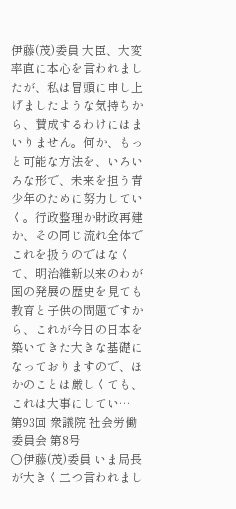伊藤(茂)委員 大臣、大変率直に本心を言われましたが、私は冒頭に申し上げましたような気持ちから、賛成するわけにはまいりません。何か、もっと可能な方法を、いろいろな形で、未来を担う青少年のために努力していく。行政整理か財政再建か、その同じ流れ全体でこれを扱うのではなくて、明治維新以来のわが国の発展の歴史を見ても教育と子供の問題ですから、これが今日の日本を築いてきた大きな基礎になっておりますので、ほかのことは厳しくても、これは大事にしてい…
第93回 衆議院 社会労働委員会 第8号
○伊藤(茂)委員 いま局長が大きく二つ言われまし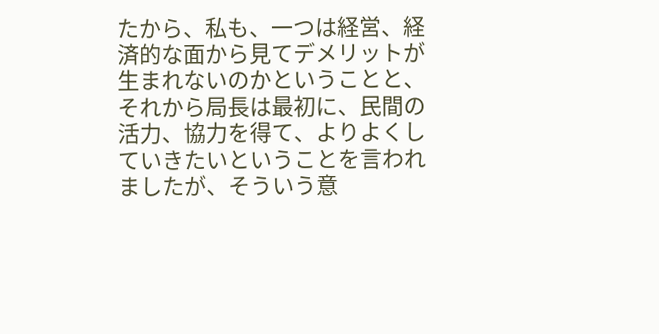たから、私も、一つは経営、経済的な面から見てデメリットが生まれないのかということと、それから局長は最初に、民間の活力、協力を得て、よりよくしていきたいということを言われましたが、そういう意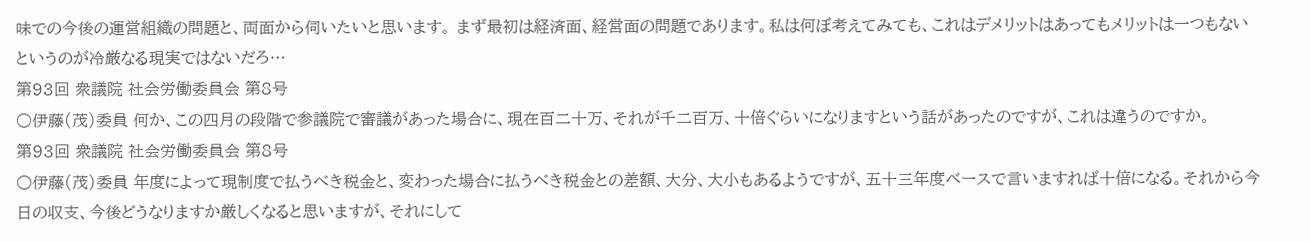味での今後の運営組織の問題と、両面から伺いたいと思います。 まず最初は経済面、経営面の問題であります。私は何ぼ考えてみても、これはデメリットはあってもメリットは一つもないというのが冷厳なる現実ではないだろ…
第93回 衆議院 社会労働委員会 第8号
○伊藤(茂)委員 何か、この四月の段階で参議院で審議があった場合に、現在百二十万、それが千二百万、十倍ぐらいになりますという話があったのですが、これは違うのですか。
第93回 衆議院 社会労働委員会 第8号
○伊藤(茂)委員 年度によって現制度で払うべき税金と、変わった場合に払うべき税金との差額、大分、大小もあるようですが、五十三年度ベースで言いますれば十倍になる。それから今日の収支、今後どうなりますか厳しくなると思いますが、それにして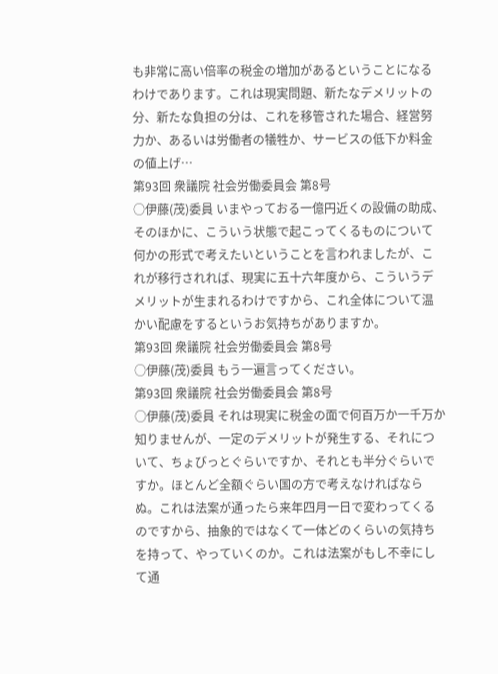も非常に高い倍率の税金の増加があるということになるわけであります。これは現実問題、新たなデメリットの分、新たな負担の分は、これを移管された場合、経営努力か、あるいは労働者の犠牲か、サービスの低下か料金の値上げ…
第93回 衆議院 社会労働委員会 第8号
○伊藤(茂)委員 いまやっておる一億円近くの設備の助成、そのほかに、こういう状態で起こってくるものについて何かの形式で考えたいということを言われましたが、これが移行されれば、現実に五十六年度から、こういうデメリットが生まれるわけですから、これ全体について温かい配慮をするというお気持ちがありますか。
第93回 衆議院 社会労働委員会 第8号
○伊藤(茂)委員 もう一遍言ってください。
第93回 衆議院 社会労働委員会 第8号
○伊藤(茂)委員 それは現実に税金の面で何百万か一千万か知りませんが、一定のデメリットが発生する、それについて、ちょびっとぐらいですか、それとも半分ぐらいですか。ほとんど全額ぐらい国の方で考えなければならぬ。これは法案が通ったら来年四月一日で変わってくるのですから、抽象的ではなくて一体どのくらいの気持ちを持って、やっていくのか。これは法案がもし不幸にして通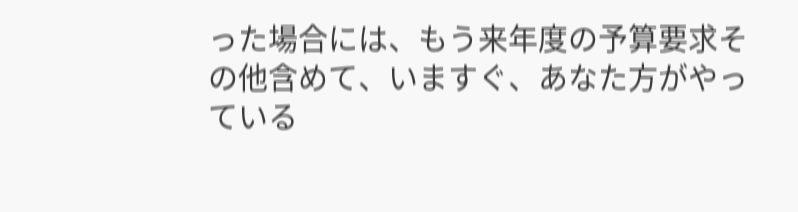った場合には、もう来年度の予算要求その他含めて、いますぐ、あなた方がやっている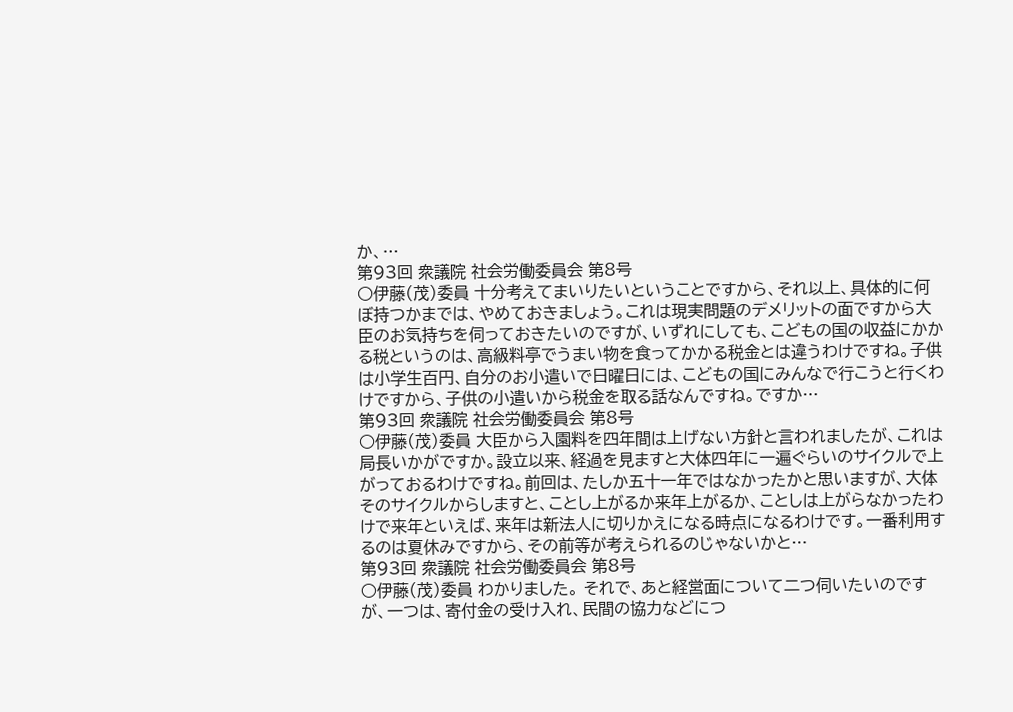か、…
第93回 衆議院 社会労働委員会 第8号
○伊藤(茂)委員 十分考えてまいりたいということですから、それ以上、具体的に何ぼ持つかまでは、やめておきましょう。これは現実問題のデメリットの面ですから大臣のお気持ちを伺っておきたいのですが、いずれにしても、こどもの国の収益にかかる税というのは、高級料亭でうまい物を食ってかかる税金とは違うわけですね。子供は小学生百円、自分のお小遣いで日曜日には、こどもの国にみんなで行こうと行くわけですから、子供の小遣いから税金を取る話なんですね。ですか…
第93回 衆議院 社会労働委員会 第8号
○伊藤(茂)委員 大臣から入園料を四年間は上げない方針と言われましたが、これは局長いかがですか。設立以来、経過を見ますと大体四年に一遍ぐらいのサイクルで上がっておるわけですね。前回は、たしか五十一年ではなかったかと思いますが、大体そのサイクルからしますと、ことし上がるか来年上がるか、ことしは上がらなかったわけで来年といえば、来年は新法人に切りかえになる時点になるわけです。一番利用するのは夏休みですから、その前等が考えられるのじゃないかと…
第93回 衆議院 社会労働委員会 第8号
○伊藤(茂)委員 わかりました。 それで、あと経営面について二つ伺いたいのですが、一つは、寄付金の受け入れ、民間の協力などにつ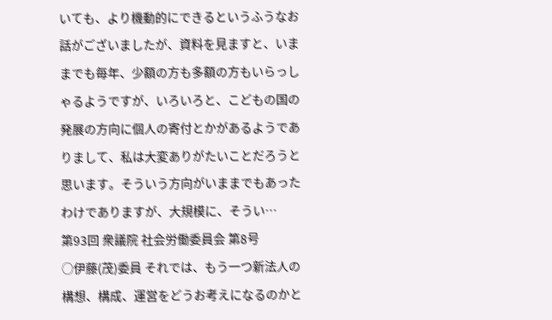いても、より機動的にできるというふうなお話がございましたが、資料を見ますと、いままでも毎年、少額の方も多額の方もいらっしゃるようですが、いろいろと、こどもの国の発展の方向に個人の寄付とかがあるようでありまして、私は大変ありがたいことだろうと思います。そういう方向がいままでもあったわけでありますが、大規模に、そうい…
第93回 衆議院 社会労働委員会 第8号
○伊藤(茂)委員 それでは、もう一つ新法人の構想、構成、運営をどうお考えになるのかと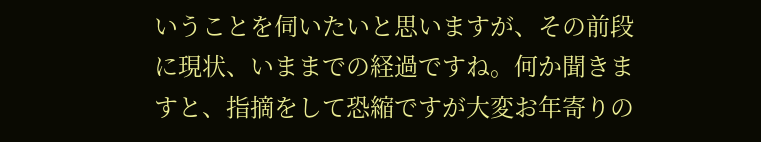いうことを伺いたいと思いますが、その前段に現状、いままでの経過ですね。何か聞きますと、指摘をして恐縮ですが大変お年寄りの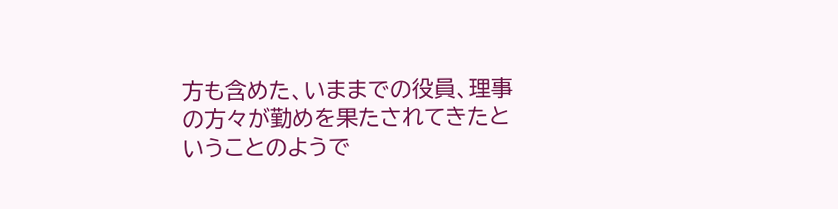方も含めた、いままでの役員、理事の方々が勤めを果たされてきたということのようで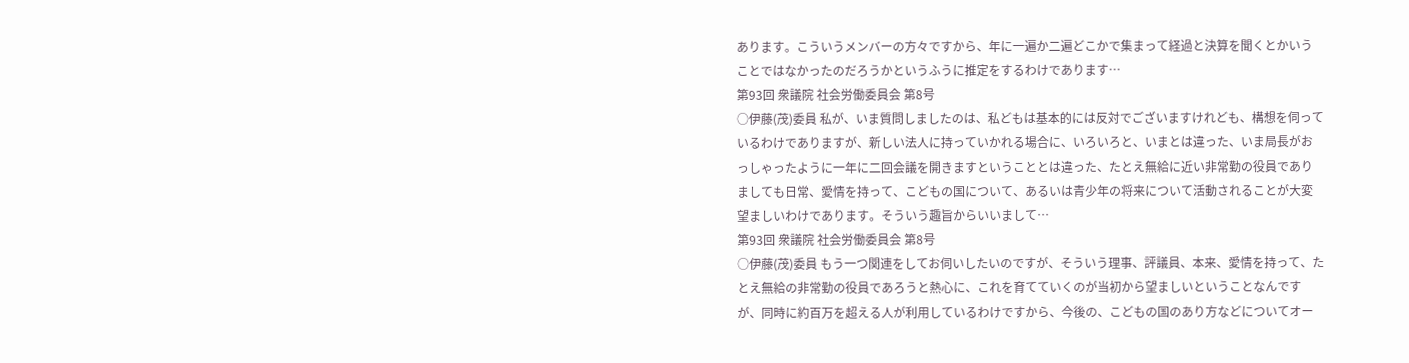あります。こういうメンバーの方々ですから、年に一遍か二遍どこかで集まって経過と決算を聞くとかいうことではなかったのだろうかというふうに推定をするわけであります…
第93回 衆議院 社会労働委員会 第8号
○伊藤(茂)委員 私が、いま質問しましたのは、私どもは基本的には反対でございますけれども、構想を伺っているわけでありますが、新しい法人に持っていかれる場合に、いろいろと、いまとは違った、いま局長がおっしゃったように一年に二回会議を開きますということとは違った、たとえ無給に近い非常勤の役員でありましても日常、愛情を持って、こどもの国について、あるいは青少年の将来について活動されることが大変望ましいわけであります。そういう趣旨からいいまして…
第93回 衆議院 社会労働委員会 第8号
○伊藤(茂)委員 もう一つ関連をしてお伺いしたいのですが、そういう理事、評議員、本来、愛情を持って、たとえ無給の非常勤の役員であろうと熱心に、これを育てていくのが当初から望ましいということなんですが、同時に約百万を超える人が利用しているわけですから、今後の、こどもの国のあり方などについてオー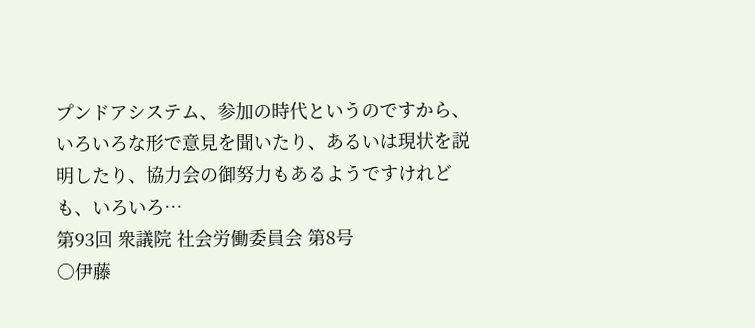プンドアシステム、参加の時代というのですから、いろいろな形で意見を聞いたり、あるいは現状を説明したり、協力会の御努力もあるようですけれども、いろいろ…
第93回 衆議院 社会労働委員会 第8号
○伊藤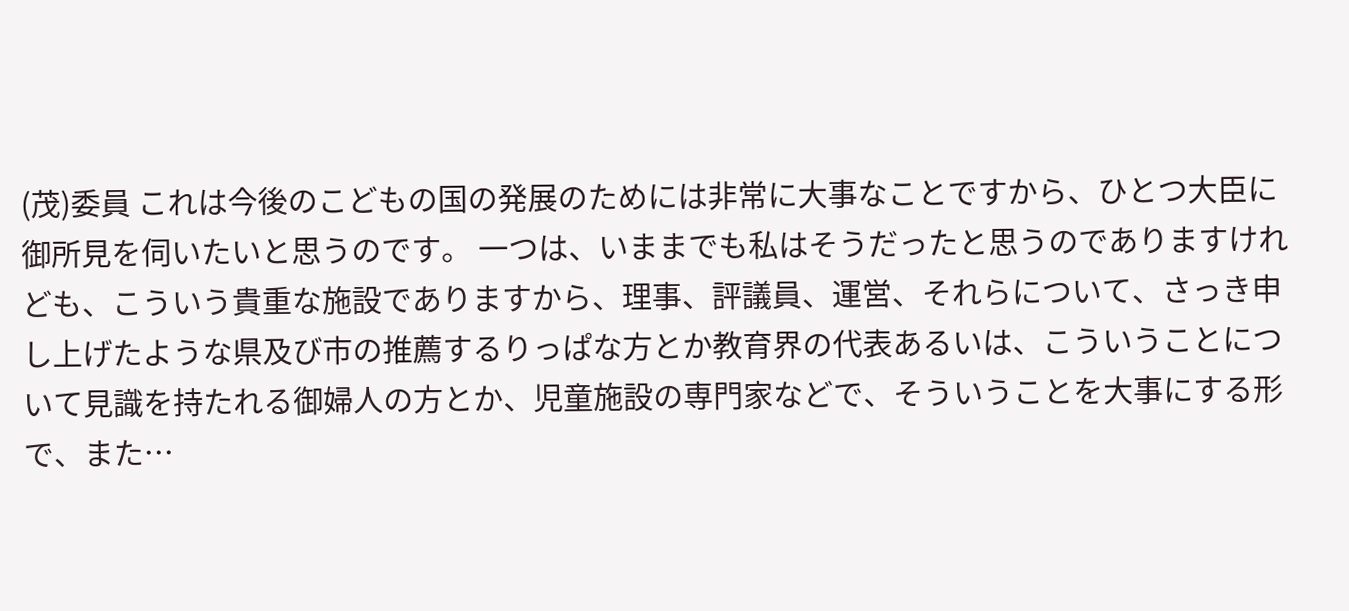(茂)委員 これは今後のこどもの国の発展のためには非常に大事なことですから、ひとつ大臣に御所見を伺いたいと思うのです。 一つは、いままでも私はそうだったと思うのでありますけれども、こういう貴重な施設でありますから、理事、評議員、運営、それらについて、さっき申し上げたような県及び市の推薦するりっぱな方とか教育界の代表あるいは、こういうことについて見識を持たれる御婦人の方とか、児童施設の専門家などで、そういうことを大事にする形で、また…